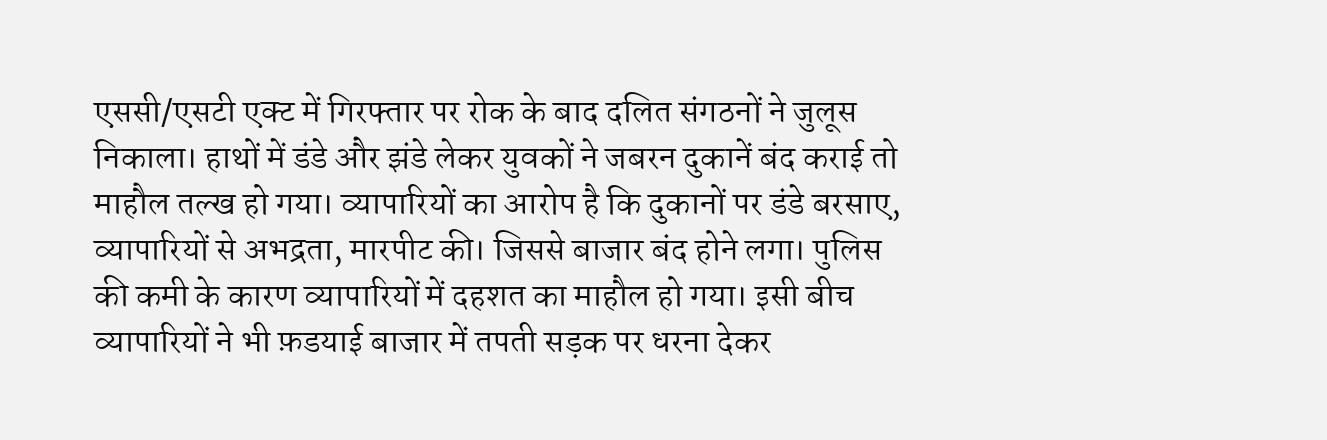एससी/एसटी एक्ट में गिरफ्तार पर रोक के बाद दलित संगठनों ने जुलूस निकाला। हाथों में डंडे और झंडे लेकर युवकों ने जबरन दुकानें बंद कराई तो माहौल तल्ख हो गया। व्यापारियों का आरोप है कि दुकानों पर डंडे बरसाए, व्यापारियों से अभद्रता, मारपीट की। जिससे बाजार बंद होने लगा। पुलिस की कमी के कारण व्यापारियों में दहशत का माहौल हो गया। इसी बीच व्यापारियों ने भी फ़डयाई बाजार में तपती सड़क पर धरना देकर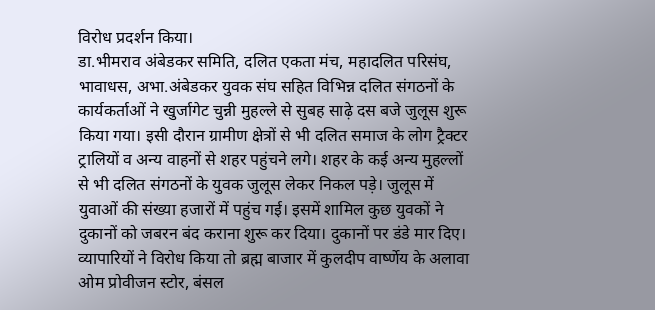विरोध प्रदर्शन किया।
डा.भीमराव अंबेडकर समिति, दलित एकता मंच, महादलित परिसंघ, भावाधस, अभा.अंबेडकर युवक संघ सहित विभिन्न दलित संगठनों के कार्यकर्ताओं ने खुर्जागेट चुन्नी मुहल्ले से सुबह साढ़े दस बजे जुलूस शुरू किया गया। इसी दौरान ग्रामीण क्षेत्रों से भी दलित समाज के लोग ट्रैक्टर ट्रालियों व अन्य वाहनों से शहर पहुंचने लगे। शहर के कई अन्य मुहल्लों से भी दलित संगठनों के युवक जुलूस लेकर निकल पड़े। जुलूस में युवाओं की संख्या हजारों में पहुंच गई। इसमें शामिल कुछ युवकों ने दुकानों को जबरन बंद कराना शुरू कर दिया। दुकानों पर डंडे मार दिए।
व्यापारियों ने विरोध किया तो ब्रह्म बाजार में कुलदीप वार्ष्णेय के अलावा ओम प्रोवीजन स्टोर, बंसल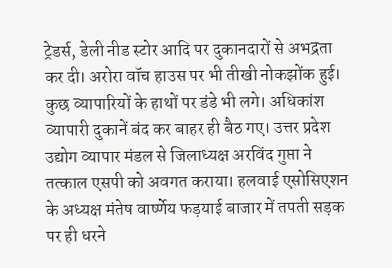ट्रेडर्स, डेली नीड स्टोर आदि पर दुकानदारों से अभद्रता कर दी। अरोरा वॉच हाउस पर भी तीखी नोकझोंक हुई। कुछ व्यापारियों के हाथों पर डंडे भी लगे। अधिकांश व्यापारी दुकानें बंद कर बाहर ही बैठ गए। उत्तर प्रदेश उद्योग व्यापार मंडल से जिलाध्यक्ष अरविंद गुप्ता ने तत्काल एसपी को अवगत कराया। हलवाई एसोसिएशन के अध्यक्ष मंतेष वार्ष्णेय फड़याई बाजार में तपती सड़क पर ही धरने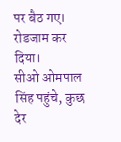पर बैठ गए। रोडजाम कर दिया।
सीओ ओमपाल सिंह पहुंचे, कुछ देर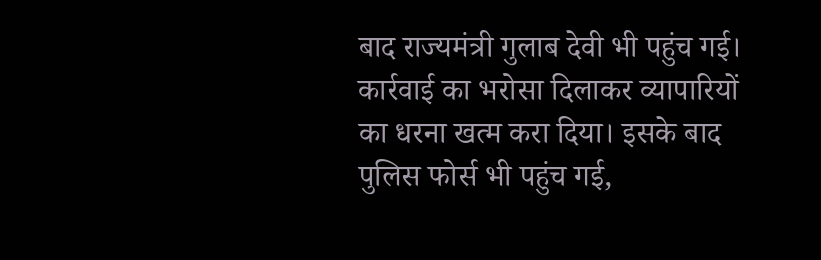बाद राज्यमंत्री गुलाब देवी भी पहुंच गई। कार्रवाई का भरोसा दिलाकर व्यापारियों का धरना खत्म करा दिया। इसके बाद पुलिस फोर्स भी पहुंच गई,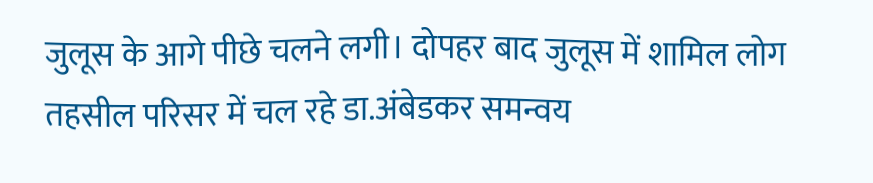जुलूस के आगे पीछे चलने लगी। दोपहर बाद जुलूस में शामिल लोग तहसील परिसर में चल रहे डा.अंबेडकर समन्वय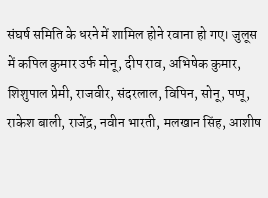संघर्ष समिति के धरने में शामिल होने रवाना हो गए। जुलूस में कपिल कुमार उर्फ मोनू, दीप राव, अभिषेक कुमार, शिशुपाल प्रेमी, राजवीर, संदरलाल, विपिन, सोनू, पप्पू, राकेश बाली, राजेंद्र, नवीन भारती, मलखान सिंह, आशीष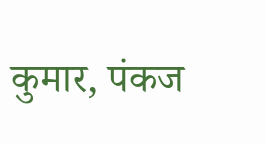कुमार, पंकज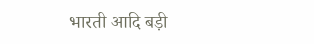भारती आदि बड़ी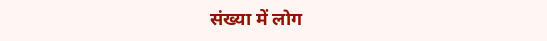संख्या में लोग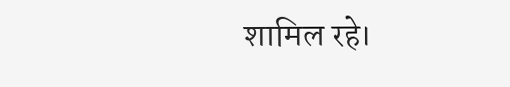शामिल रहे।